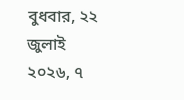বুধবার, ২২ জুলাই ২০২৬, ৭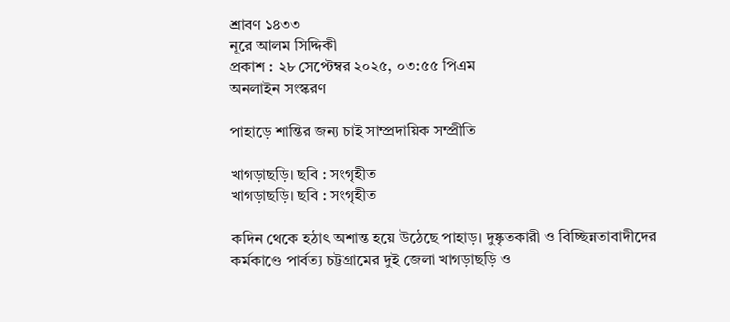শ্রাবণ ১৪৩৩
নূরে আলম সিদ্দিকী
প্রকাশ : ২৮ সেপ্টেম্বর ২০২৫, ০৩:৫৫ পিএম
অনলাইন সংস্করণ

পাহাড়ে শান্তির জন্য চাই সাম্প্রদায়িক সম্প্রীতি

খাগড়াছড়ি। ছবি : সংগৃহীত
খাগড়াছড়ি। ছবি : সংগৃহীত

কদিন থেকে হঠাৎ অশান্ত হয়ে উঠেছে পাহাড়। দুষ্কৃতকারী ও বিচ্ছিন্নতাবাদীদের কর্মকাণ্ডে পার্বত্য চট্টগ্রামের দুই জেলা খাগড়াছড়ি ও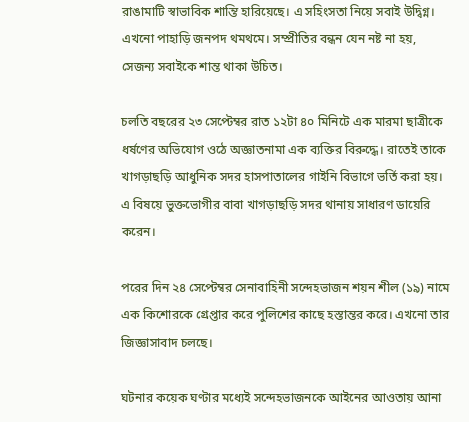রাঙামাটি স্বাভাবিক শান্তি হারিয়েছে। এ সহিংসতা নিয়ে সবাই উদ্বিগ্ন। এখনো পাহাড়ি জনপদ থমথমে। সম্প্রীতির বন্ধন যেন নষ্ট না হয়, সেজন্য সবাইকে শান্ত থাকা উচিত।

চলতি বছরের ২৩ সেপ্টেম্বর রাত ১২টা ৪০ মিনিটে এক মারমা ছাত্রীকে ধর্ষণের অভিযোগ ওঠে অজ্ঞাতনামা এক ব্যক্তির বিরুদ্ধে। রাতেই তাকে খাগড়াছড়ি আধুনিক সদর হাসপাতালের গাইনি বিভাগে ভর্তি করা হয়। এ বিষয়ে ভুক্তভোগীর বাবা খাগড়াছড়ি সদর থানায় সাধারণ ডায়েরি করেন।

পরের দিন ২৪ সেপ্টেম্বর সেনাবাহিনী সন্দেহভাজন শয়ন শীল (১৯) নামে এক কিশোরকে গ্রেপ্তার করে পুলিশের কাছে হস্তান্তর করে। এখনো তার জিজ্ঞাসাবাদ চলছে।

ঘটনার কয়েক ঘণ্টার মধ্যেই সন্দেহভাজনকে আইনের আওতায় আনা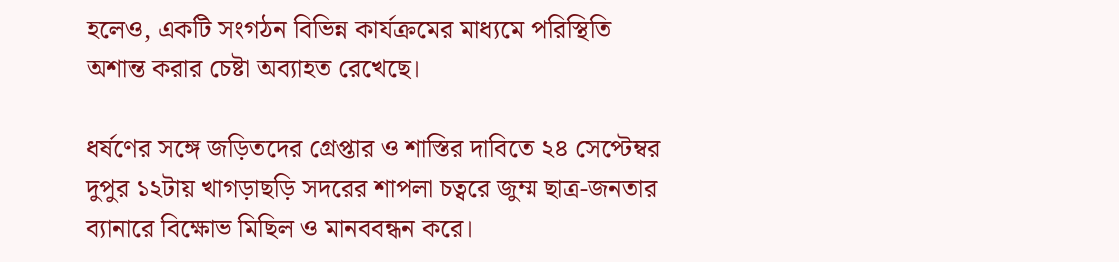হলেও, একটি সংগঠন বিভিন্ন কার্যক্রমের মাধ্যমে পরিস্থিতি অশান্ত করার চেষ্টা অব্যাহত রেখেছে।

ধর্ষণের সঙ্গে জড়িতদের গ্রেপ্তার ও শাস্তির দাবিতে ২৪ সেপ্টেম্বর দুপুর ১২টায় খাগড়াছড়ি সদরের শাপলা চত্বরে জুম্ম ছাত্র-জনতার ব্যানারে বিক্ষোভ মিছিল ও মানববন্ধন করে।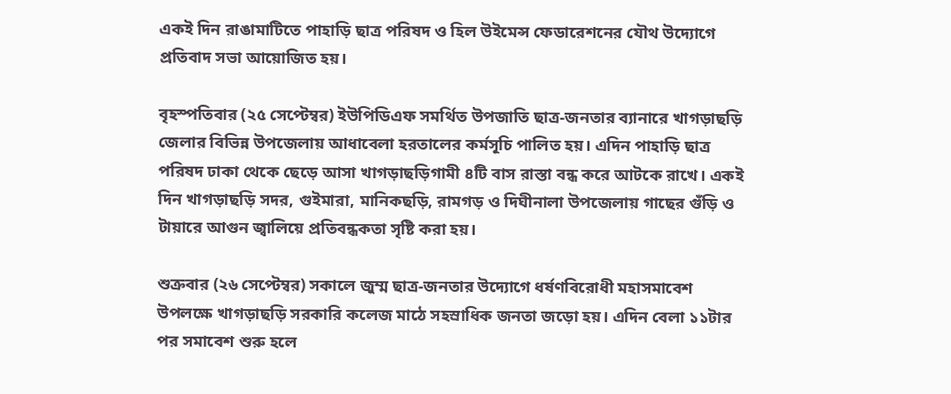একই দিন রাঙামাটিতে পাহাড়ি ছাত্র পরিষদ ও হিল উইমেন্স ফেডারেশনের যৌথ উদ্যোগে প্রতিবাদ সভা আয়োজিত হয়।

বৃহস্পতিবার (২৫ সেপ্টেম্বর) ইউপিডিএফ সমর্থিত উপজাতি ছাত্র-জনতার ব্যানারে খাগড়াছড়ি জেলার বিভিন্ন উপজেলায় আধাবেলা হরতালের কর্মসূচি পালিত হয়। এদিন পাহাড়ি ছাত্র পরিষদ ঢাকা থেকে ছেড়ে আসা খাগড়াছড়িগামী ৪টি বাস রাস্তা বন্ধ করে আটকে রাখে। একই দিন খাগড়াছড়ি সদর, গুইমারা, মানিকছড়ি, রামগড় ও দিঘীনালা উপজেলায় গাছের গুঁড়ি ও টায়ারে আগুন জ্বালিয়ে প্রতিবন্ধকতা সৃষ্টি করা হয়।

শুক্রবার (২৬ সেপ্টেম্বর) সকালে জুম্ম ছাত্র-জনতার উদ্যোগে ধর্ষণবিরোধী মহাসমাবেশ উপলক্ষে খাগড়াছড়ি সরকারি কলেজ মাঠে সহস্রাধিক জনতা জড়ো হয়। এদিন বেলা ১১টার পর সমাবেশ শুরু হলে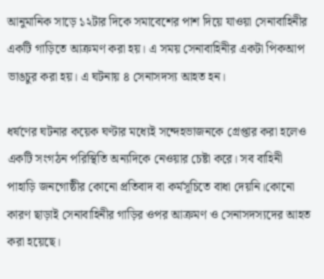আনুমানিক সাড়ে ১২টার দিকে সমাবেশের পাশ দিয়ে যাওয়া সেনাবাহিনীর একটি গাড়িতে আক্রমণ করা হয়। এ সময় সেনাবাহিনীর একটা পিকআপ ভাঙচুর করা হয়। এ ঘটনায় ৪ সেনাসদস্য আহত হন।

ধর্ষণের ঘটনার কয়েক ঘণ্টার মধ্যেই সন্দেহভাজনকে গ্রেপ্তার করা হলেও একটি সংগঠন পরিস্থিতি অন্যদিকে নেওয়ার চেষ্টা করে। সব বাহিনী পাহাড়ি জনগোষ্ঠীর কোনো প্রতিবাদ বা কর্মসূচিতে বাধা দেয়নি।কোনো কারণ ছাড়াই সেনাবাহিনীর গাড়ির ওপর আক্রমণ ও সেনাসদস্যদের আহত করা হয়েছে।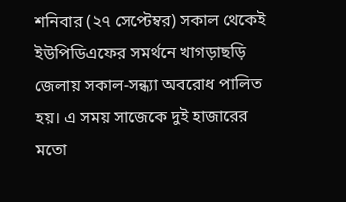শনিবার (২৭ সেপ্টেম্বর) সকাল থেকেই ইউপিডিএফের সমর্থনে খাগড়াছড়ি জেলায় সকাল-সন্ধ্যা অবরোধ পালিত হয়। এ সময় সাজেকে দুই হাজারের মতো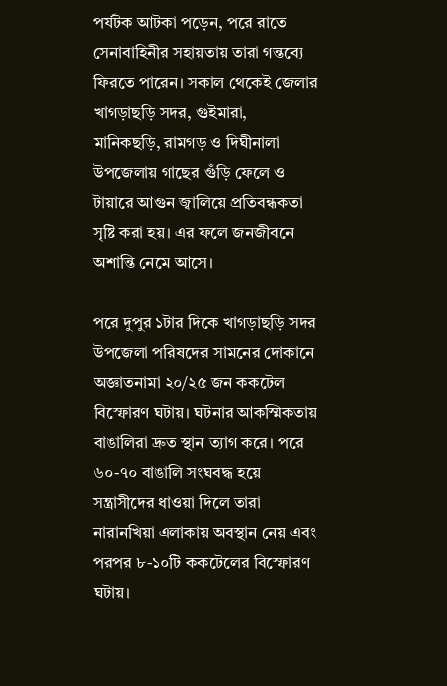পর্যটক আটকা পড়েন, পরে রাতে সেনাবাহিনীর সহায়তায় তারা গন্তব্যে ফিরতে পারেন। সকাল থেকেই জেলার খাগড়াছড়ি সদর, গুইমারা, মানিকছড়ি, রামগড় ও দিঘীনালা উপজেলায় গাছের গুঁড়ি ফেলে ও টায়ারে আগুন জ্বালিয়ে প্রতিবন্ধকতা সৃষ্টি করা হয়। এর ফলে জনজীবনে অশান্তি নেমে আসে।

পরে দুপুর ১টার দিকে খাগড়াছড়ি সদর উপজেলা পরিষদের সামনের দোকানে অজ্ঞাতনামা ২০/২৫ জন ককটেল বিস্ফোরণ ঘটায়। ঘটনার আকস্মিকতায় বাঙালিরা দ্রুত স্থান ত্যাগ করে। পরে ৬০-৭০ বাঙালি সংঘবদ্ধ হয়ে সন্ত্রাসীদের ধাওয়া দিলে তারা নারানখিয়া এলাকায় অবস্থান নেয় এবং পরপর ৮-১০টি ককটেলের বিস্ফোরণ ঘটায়।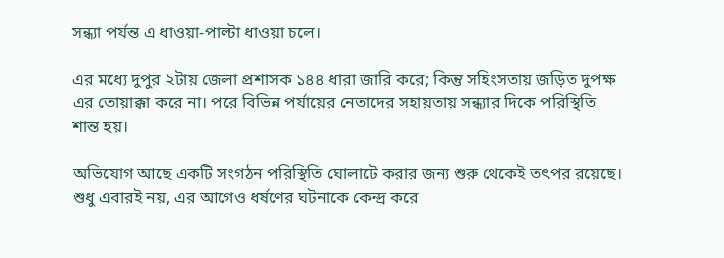সন্ধ্যা পর্যন্ত এ ধাওয়া-পাল্টা ধাওয়া চলে।

এর মধ্যে দুপুর ২টায় জেলা প্রশাসক ১৪৪ ধারা জারি করে; কিন্তু সহিংসতায় জড়িত দুপক্ষ এর তোয়াক্কা করে না। পরে বিভিন্ন পর্যায়ের নেতাদের সহায়তায় সন্ধ্যার দিকে পরিস্থিতি শান্ত হয়।

অভিযোগ আছে একটি সংগঠন পরিস্থিতি ঘোলাটে করার জন্য শুরু থেকেই তৎপর রয়েছে। শুধু এবারই নয়, এর আগেও ধর্ষণের ঘটনাকে কেন্দ্র করে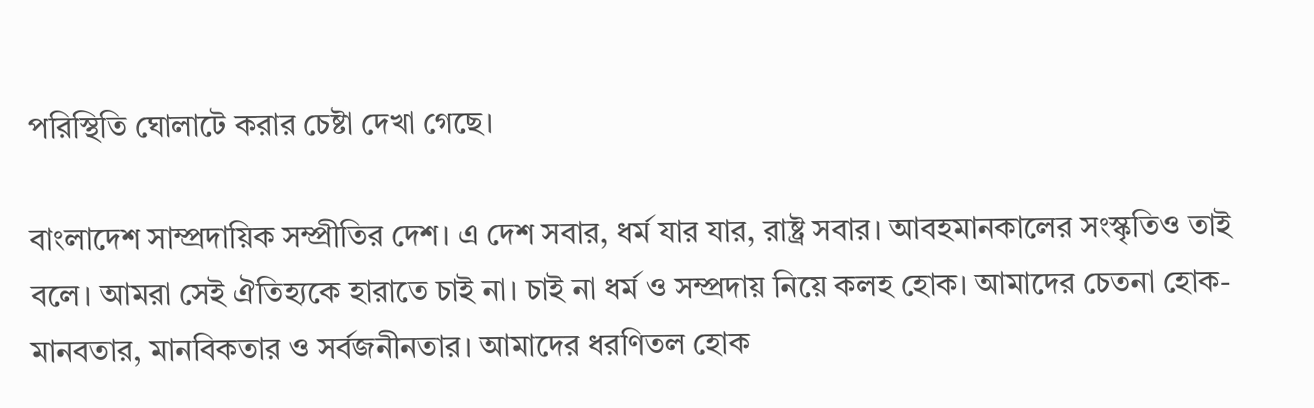পরিস্থিতি ঘোলাটে করার চেষ্টা দেখা গেছে।

বাংলাদেশ সাম্প্রদায়িক সম্প্রীতির দেশ। এ দেশ সবার, ধর্ম যার যার, রাষ্ট্র সবার। আবহমানকালের সংস্কৃতিও তাই বলে। আমরা সেই ঐতিহ্যকে হারাতে চাই না। চাই না ধর্ম ও সম্প্রদায় নিয়ে কলহ হোক। আমাদের চেতনা হোক-মানবতার, মানবিকতার ও সর্বজনীনতার। আমাদের ধরণিতল হোক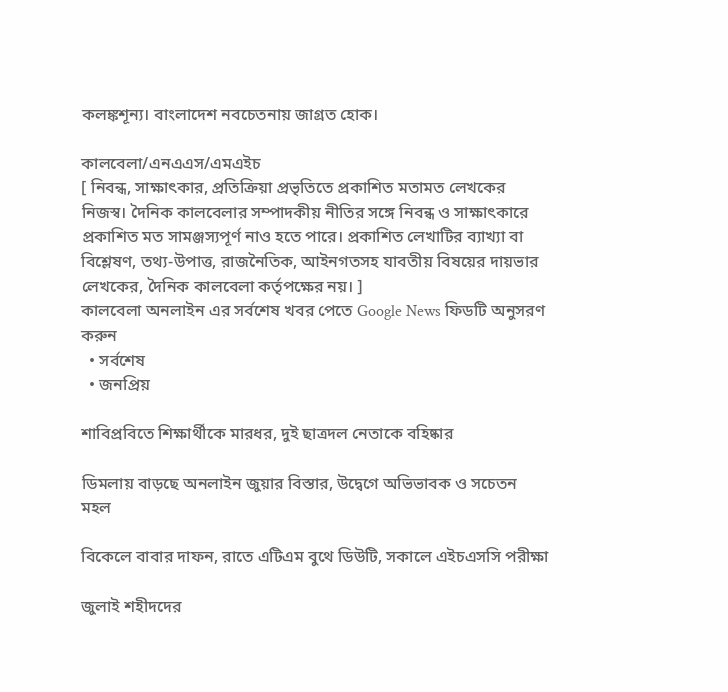কলঙ্কশূন্য। বাংলাদেশ নবচেতনায় জাগ্রত হোক।

কালবেলা/এনএএস/এমএইচ
[ নিবন্ধ, সাক্ষাৎকার, প্রতিক্রিয়া প্রভৃতিতে প্রকাশিত মতামত লেখকের নিজস্ব। দৈনিক কালবেলার সম্পাদকীয় নীতির সঙ্গে নিবন্ধ ও সাক্ষাৎকারে প্রকাশিত মত সামঞ্জস্যপূর্ণ নাও হতে পারে। প্রকাশিত লেখাটির ব্যাখ্যা বা বিশ্লেষণ, তথ্য-উপাত্ত, রাজনৈতিক, আইনগতসহ যাবতীয় বিষয়ের দায়ভার লেখকের, দৈনিক কালবেলা কর্তৃপক্ষের নয়। ]
কালবেলা অনলাইন এর সর্বশেষ খবর পেতে Google News ফিডটি অনুসরণ করুন
  • সর্বশেষ
  • জনপ্রিয়

শাবিপ্রবিতে শিক্ষার্থীকে মারধর, দুই ছাত্রদল নেতাকে বহিষ্কার

ডিমলায় বাড়ছে অনলাইন জুয়ার বিস্তার, উদ্বেগে অভিভাবক ও সচেতন মহল

বিকেলে বাবার দাফন, রাতে এটিএম বুথে ডিউটি, সকালে এইচএসসি পরীক্ষা

জুলাই শহীদদের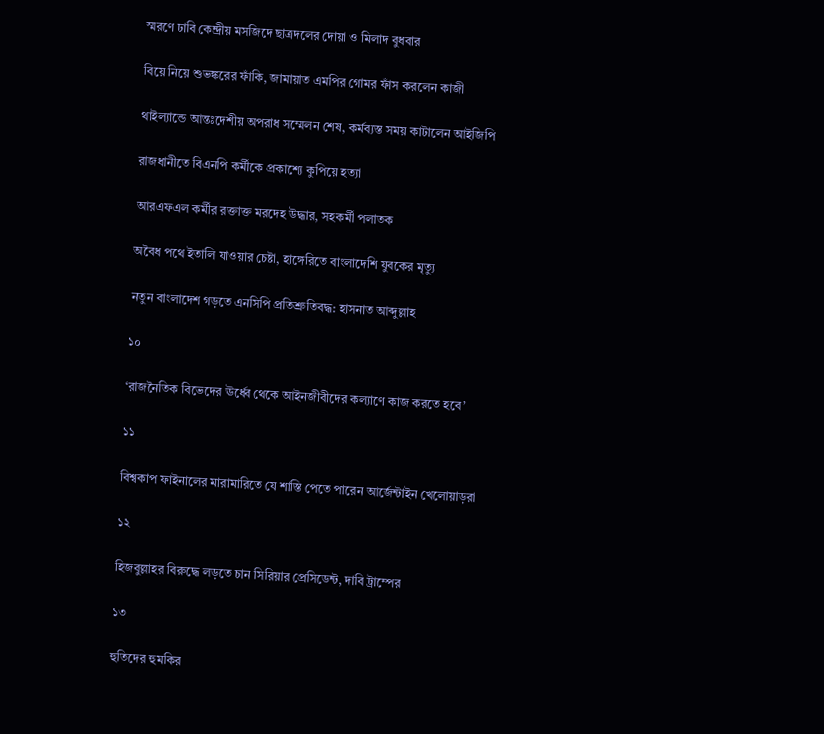স্মরণে ঢাবি কেন্দ্রীয় মসজিদে ছাত্রদলের দোয়া ও মিলাদ বুধবার

বিয়ে নিয়ে শুভঙ্করের ফাঁকি, জামায়াত এমপির গোমর ফাঁস করলেন কাজী

থাইল্যান্ডে আন্তঃদেশীয় অপরাধ সম্মেলন শেষ, কর্মব্যস্ত সময় কাটালেন আইজিপি

রাজধানীতে বিএনপি কর্মীকে প্রকাশ্যে কুপিয়ে হত্যা

আরএফএল কর্মীর রক্তাক্ত মরদেহ উদ্ধার, সহকর্মী পলাতক

অবৈধ পথে ইতালি যাওয়ার চেষ্টা, হাঙ্গেরিতে বাংলাদেশি যুবকের মৃত্যু

নতুন বাংলাদেশ গড়তে এনসিপি প্রতিশ্রুতিবদ্ধ: হাসনাত আব্দুল্লাহ

১০

‘রাজনৈতিক বিভেদের ঊর্ধ্বে থেকে আইনজীবীদের কল্যাণে কাজ করতে হবে’

১১

বিশ্বকাপ ফাইনালের মারামারিতে যে শাস্তি পেতে পারেন আর্জেন্টাইন খেলোয়াড়রা

১২

হিজবুল্লাহর বিরুদ্ধে লড়তে চান সিরিয়ার প্রেসিডেন্ট, দাবি ট্রাম্পের

১৩

হুতিদের হুমকির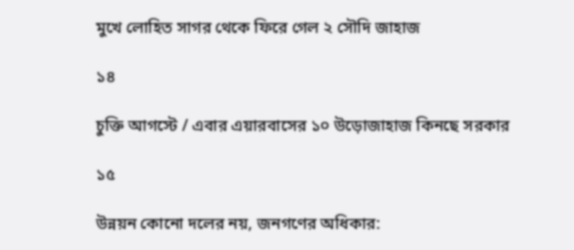মুখে লোহিত সাগর থেকে ফিরে গেল ২ সৌদি জাহাজ

১৪

চুক্তি আগস্টে / এবার এয়ারবাসের ১০ উড়োজাহাজ কিনছে সরকার

১৫

উন্নয়ন কোনো দলের নয়, জনগণের অধিকার: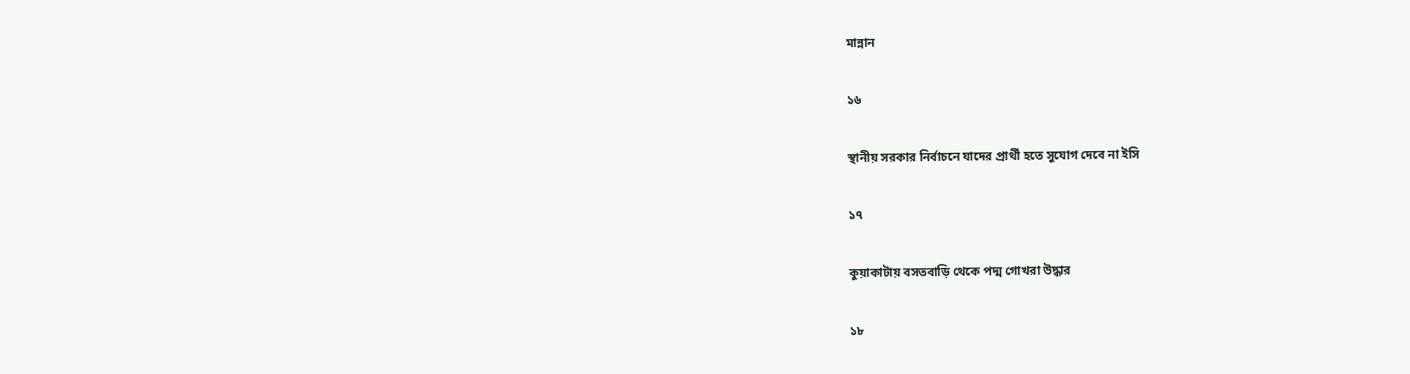মান্নান

১৬

স্থানীয় সরকার নির্বাচনে যাদের প্রার্থী হতে সুযোগ দেবে না ইসি

১৭

কুয়াকাটায় বসতবাড়ি থেকে পদ্ম গোখরা উদ্ধার

১৮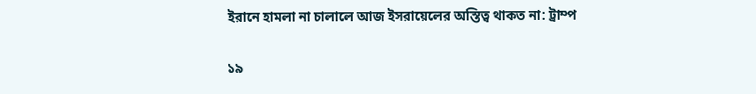ইরানে হামলা না চালালে আজ ইসরায়েলের অস্তিত্ব থাকত না: ট্রাম্প

১৯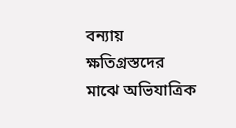বন্যায় ক্ষতিগ্রস্তদের মাঝে অভিযাত্রিক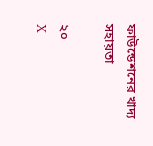ফাউন্ডেশনের খাদ্য সহায়তা

২০
X